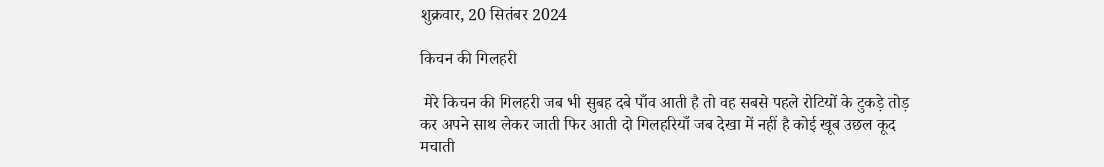शुक्रवार, 20 सितंबर 2024

किचन की गिलहरी

 मेरे किचन की गिलहरी जब भी सुबह दबे पाँव आती है तो वह सबसे पहले रोटियों के टुकड़े तोड़ कर अपने साथ लेकर जाती फिर आती दो गिलहरियाँ जब देखा में नहीं है कोई खूब उछल कूद मचाती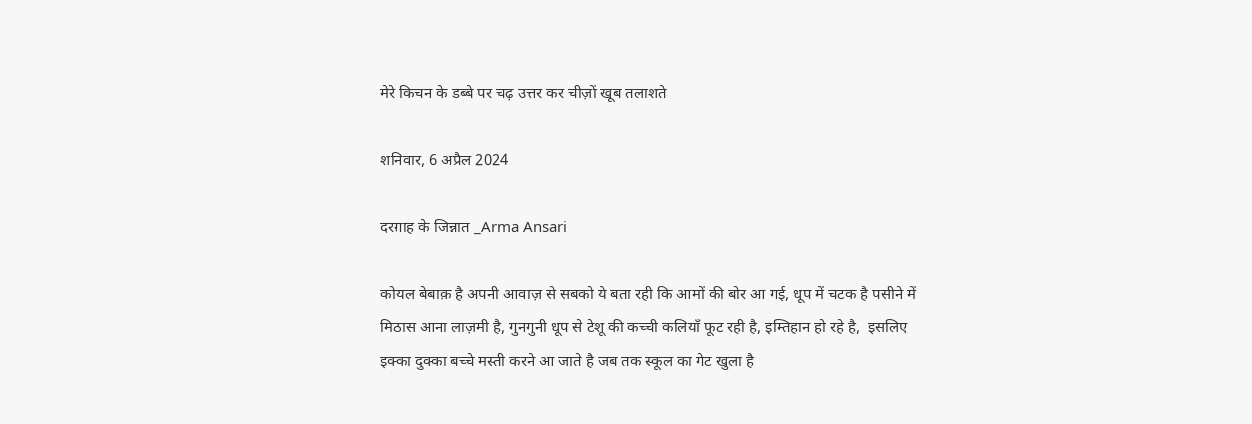मेरे किचन के डब्बे पर चढ़ उत्तर कर चीज़ों खूब तलाशते

शनिवार, 6 अप्रैल 2024

दरग़ाह के जिन्नात _Arma Ansari

कोयल बेबाक़ है अपनी आवाज़ से सबको ये बता रही कि आमों की बोर आ गई, धूप में चटक है पसीने में मिठास आना लाज़मी है, गुनगुनी धूप से टेशू की कच्ची कलियाँ फूट रही है, इम्तिहान हो रहे है,  इसलिए  इक्का दुक्का बच्चे मस्ती करने आ जाते है जब तक स्कूल का गेट खुला है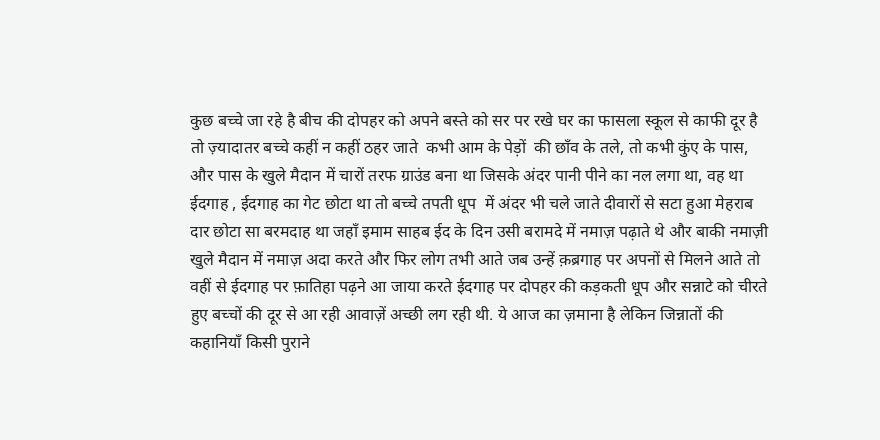कुछ बच्चे जा रहे है बीच की दोपहर को अपने बस्ते को सर पर रखे घर का फासला स्कूल से काफी दूर है  तो ज़्यादातर बच्चे कहीं न कहीं ठहर जाते  कभी आम के पेड़ों  की छाँव के तले, तो कभी कुंए के पास, और पास के खुले मैदान में चारों तरफ ग्राउंड बना था जिसके अंदर पानी पीने का नल लगा था, वह था ईदगाह , ईदगाह का गेट छोटा था तो बच्चे तपती धूप  में अंदर भी चले जाते दीवारों से सटा हुआ मेहराब दार छोटा सा बरमदाह था जहाँ इमाम साहब ईद के दिन उसी बरामदे में नमाज़ पढ़ाते थे और बाकी नमाज़ी खुले मैदान में नमाज़ अदा करते और फिर लोग तभी आते जब उन्हें क़ब्रगाह पर अपनों से मिलने आते तो वहीं से ईदगाह पर फ़ातिहा पढ़ने आ जाया करते ईदगाह पर दोपहर की कड़कती धूप और सन्नाटे को चीरते हुए बच्चों की दूर से आ रही आवाज़ें अच्छी लग रही थी. ये आज का ज़माना है लेकिन जिन्नातों की कहानियाँ किसी पुराने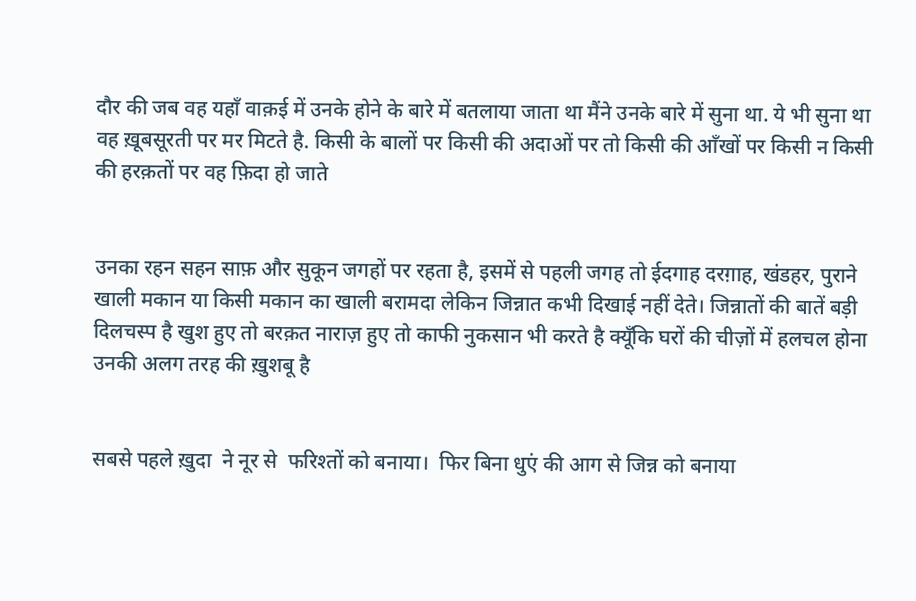दौर की जब वह यहाँ वाक़ई में उनके होने के बारे में बतलाया जाता था मैंने उनके बारे में सुना था. ये भी सुना था वह ख़ूबसूरती पर मर मिटते है. किसी के बालों पर किसी की अदाओं पर तो किसी की आँखों पर किसी न किसी की हरक़तों पर वह फ़िदा हो जाते


उनका रहन सहन साफ़ और सुकून जगहों पर रहता है, इसमें से पहली जगह तो ईदगाह दरग़ाह, खंडहर, पुराने खाली मकान या किसी मकान का खाली बरामदा लेकिन जिन्नात कभी दिखाई नहीं देते। जिन्नातों की बातें बड़ी दिलचस्प है खुश हुए तो बरक़त नाराज़ हुए तो काफी नुकसान भी करते है क्यूँकि घरों की चीज़ों में हलचल होना उनकी अलग तरह की ख़ुशबू है


सबसे पहले ख़ुदा  ने नूर से  फरिश्तों को बनाया।  फिर बिना धुएं की आग से जिन्न को बनाया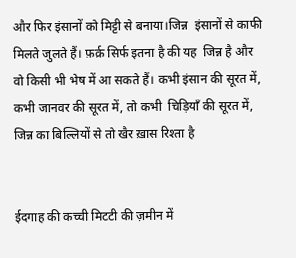और फिर इंसानों को मिट्टी से बनाया।जिन्न  इंसानों से काफी मिलते जुलते हैं। फ़र्क़ सिर्फ इतना है की यह  जिन्न है और वो किसी भी भेष में आ सकते हैं। कभी इंसान की सूरत में, कभी जानवर की सूरत में, तो कभी  चिड़ियाँ की सूरत में, जिन्न का बिल्लियों से तो खैर ख़ास रिश्ता है


ईदगाह की कच्ची मिटटी की ज़मीन में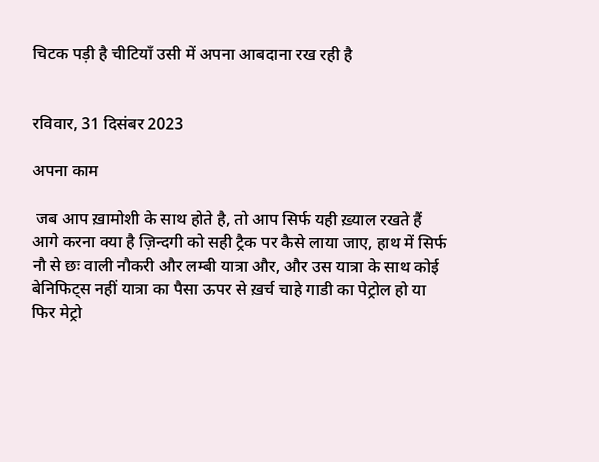चिटक पड़ी है चीटियाँ उसी में अपना आबदाना रख रही है


रविवार, 31 दिसंबर 2023

अपना काम

 जब आप ख़ामोशी के साथ होते है, तो आप सिर्फ यही ख़्याल रखते हैं आगे करना क्या है ज़िन्दगी को सही ट्रैक पर कैसे लाया जाए, हाथ में सिर्फ नौ से छः वाली नौकरी और लम्बी यात्रा और, और उस यात्रा के साथ कोई बेनिफिट्स नहीं यात्रा का पैसा ऊपर से ख़र्च चाहे गाडी का पेट्रोल हो या फिर मेट्रो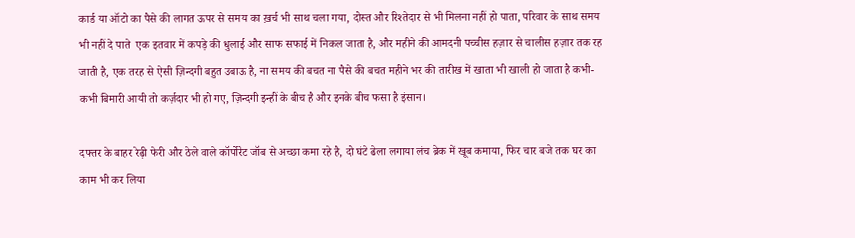कार्ड या ऑटो का पैसे की लागत ऊपर से समय का ख़र्च भी साथ चला गया, दोस्त और रिश्तेदार से भी मिलना नहीं हो पाता, परिवार के साथ समय भी नहीं दे पाते  एक इतवार में कपड़े की धुलाई और साफ सफाई में निकल जाता है, और महीने की आमदनी पच्चीस हज़ार से चालीस हज़ार तक रह जाती है, एक तरह से ऐसी ज़िन्दगी बहुत उबाऊ है, ना समय की बचत ना पैसे की बचत महीने भर की तारीख में खाता भी खाली हो जाता है कभी-कभी बिमारी आयी तो कर्ज़दार भी हो गए, ज़िन्दगी इन्हीं के बीच है और इनके बीच फसा है इंसान।

दफ्तर के बाहर रेढ़ी फेरी और ठेले वाले कॉर्पोरेट जॉब से अच्छा कमा रहे है, दो घंटे ढेला लगाया लंच ब्रेक में खूब कमाया, फिर चार बजे तक घर का काम भी कर लिया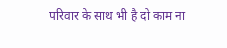परिवार के साथ भी है दो काम ना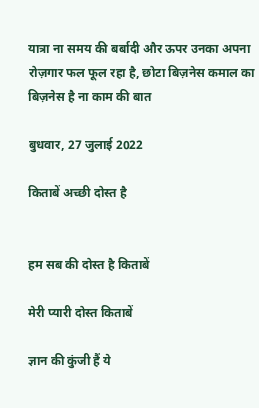यात्रा ना समय की बर्बादी और ऊपर उनका अपना रोज़गार फल फूल रहा है, छोटा बिज़नेस कमाल का बिज़नेस है ना काम की बात

बुधवार, 27 जुलाई 2022

किताबें अच्छी दोस्त है


हम सब की दोस्त है किताबें

मेरी प्यारी दोस्त किताबें

ज्ञान की कुंजी हैं ये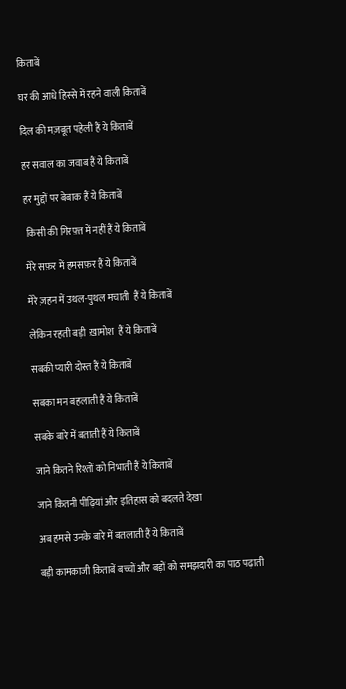किताबें

घर की आधे हिस्से में रहने वाली किताबें

दिल की मज़बूत पहेली हैं ये किताबें

हर सवाल का जवाब हैं ये किताबें

हर मुद्दों पर बेबाक हैं ये किताबें

 किसी की गिरफ़्त में नहीं हैं ये किताबें

मेरे सफ़र में हमसफ़र हैं ये किताबें

मेरे ज़हन में उथल-पुथल मचाती  हैं ये किताबें

लेकिन रहती बड़ी  ख़ामोश  हैं ये किताबें

सबकी प्यारी दोस्त हैं ये किताबें

सबका मन बहलाती हैं ये किताबें

सबके बारे में बताती हैं ये किताबें

जाने कितने रिश्तों को निभाती हैं ये किताबें

जाने कितनी पीढ़ियां और इतिहास को बदलते देखा

अब हमसे उनके बारे में बतलाती हैं ये किताबें

बड़ी कामकाजी किताबें बच्चों और बड़ों को समझदारी का पाठ पढ़ाती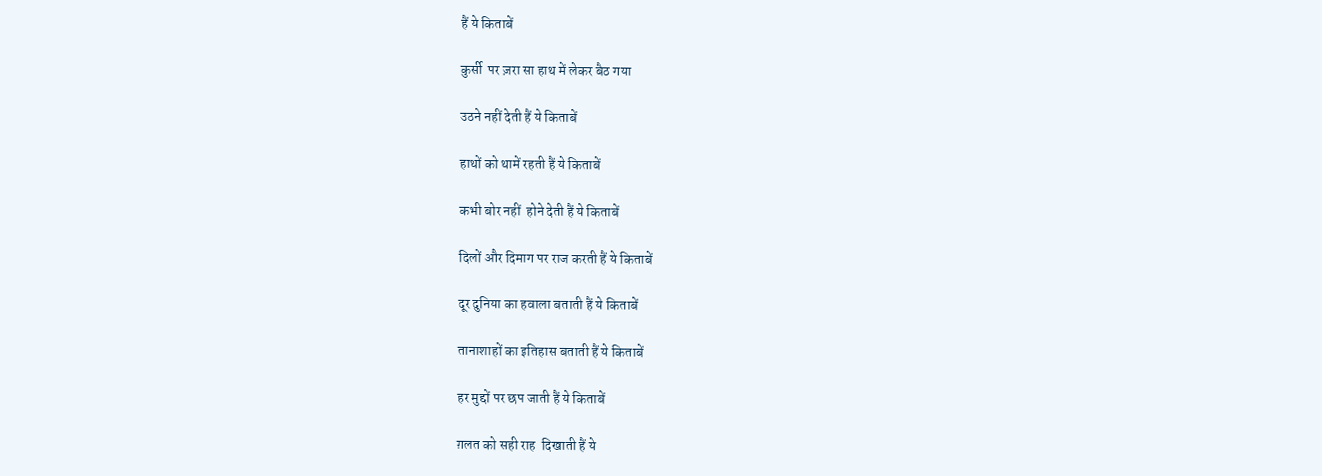हैं ये किताबें

कुर्सी  पर ज़रा सा हाथ में लेकर बैठ गया

उठने नहीं देती हैं ये किताबें

हाथों को थामें रहती हैं ये किताबें

कभी बोर नहीं  होने देती हैं ये किताबें

दिलों और दिमाग पर राज करती हैं ये किताबें

दूर दुनिया का हवाला बताती हैं ये किताबें

तानाशाहों का इतिहास बताती हैं ये किताबें

हर मुद्दों पर छप जाती हैं ये किताबें

ग़लत को सही राह  दिखाती हैं ये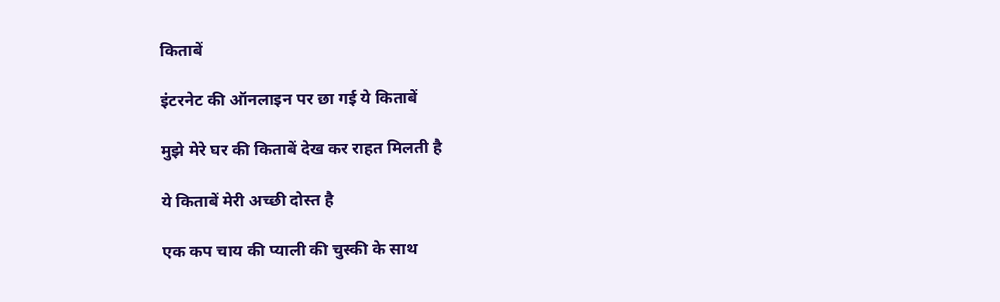किताबें

इंटरनेट की ऑनलाइन पर छा गई ये किताबें

मुझे मेरे घर की किताबें देख कर राहत मिलती है

ये किताबें मेरी अच्छी दोस्त है

एक कप चाय की प्याली की चुस्की के साथ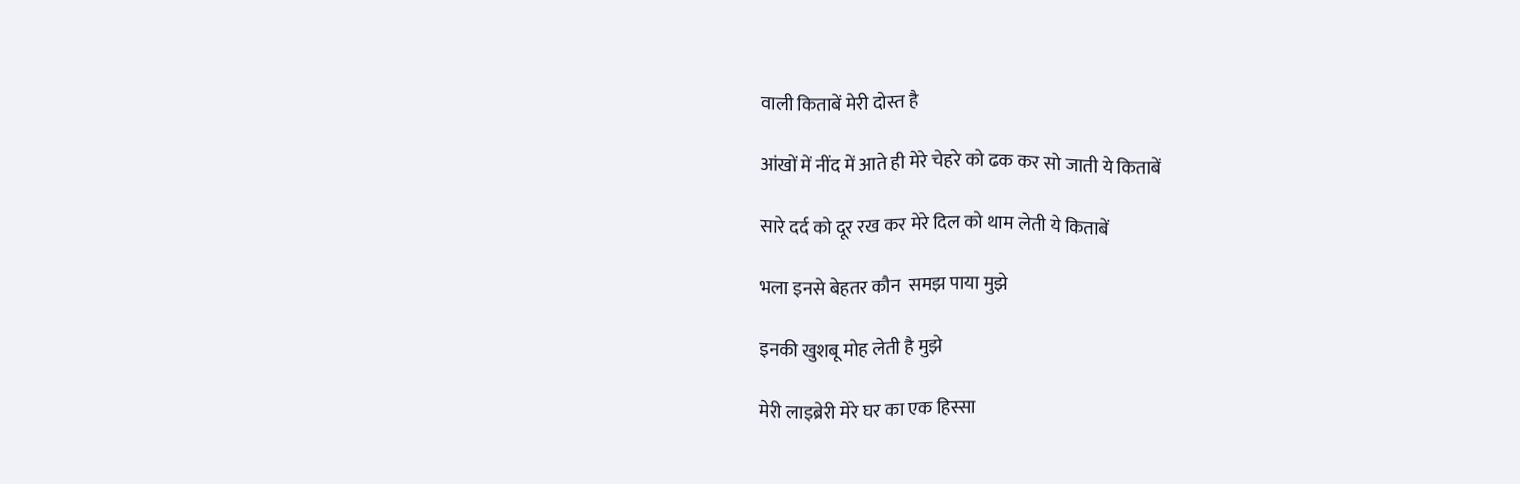वाली किताबें मेरी दोस्त है

आंखों में नींद में आते ही मेरे चेहरे को ढक कर सो जाती ये किताबें

सारे दर्द को दूर रख कर मेरे दिल को थाम लेती ये किताबें

भला इनसे बेहतर कौन  समझ पाया मुझे

इनकी खुशबू मोह लेती है मुझे

मेरी लाइब्रेरी मेरे घर का एक हिस्सा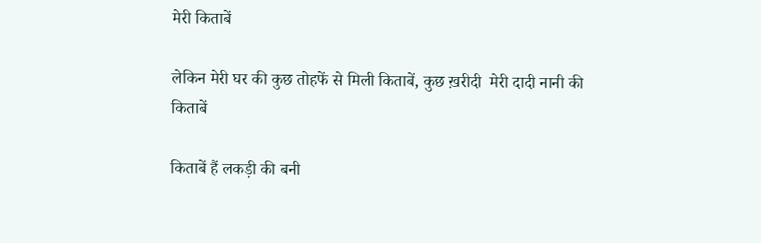मेरी किताबें

लेकिन मेरी घर की कुछ तोहफें से मिली किताबें, कुछ ख़रीदी  मेरी दादी नानी की किताबें

किताबें हैं लकड़ी की बनी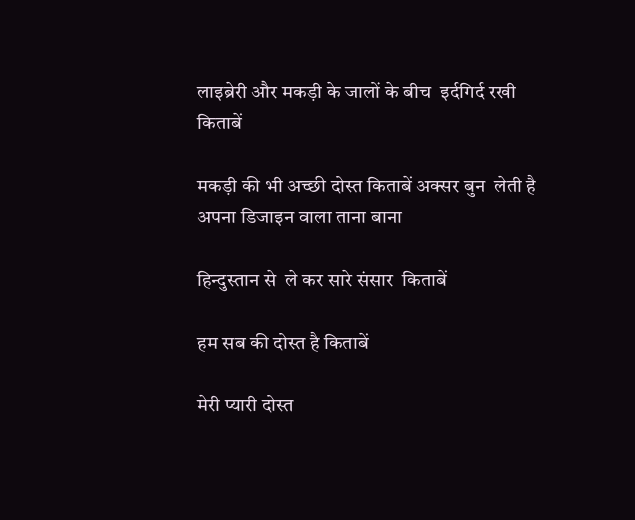लाइब्रेरी और मकड़ी के जालों के बीच  इर्दगिर्द रखी किताबें

मकड़ी की भी अच्छी दोस्त किताबें अक्सर बुन  लेती है अपना डिजाइन वाला ताना बाना

हिन्दुस्तान से  ले कर सारे संसार  किताबें

हम सब की दोस्त है किताबें

मेरी प्यारी दोस्त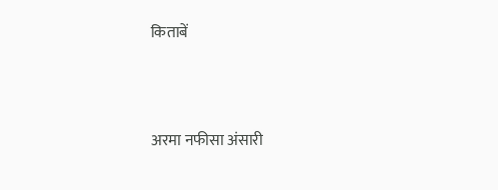किताबें



अरमा नफीसा अंसारी